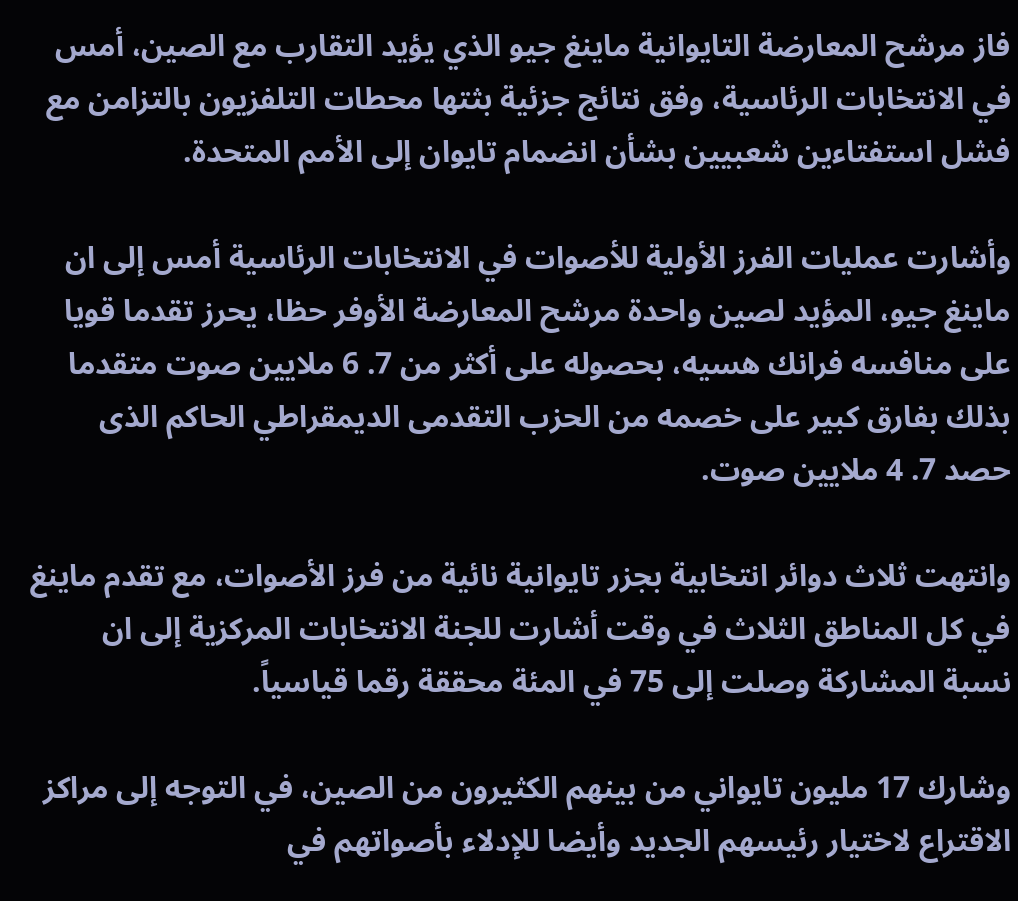فاز مرشح المعارضة التايوانية ماينغ جيو الذي يؤيد التقارب مع الصين، أمس في الانتخابات الرئاسية، وفق نتائج جزئية بثتها محطات التلفزيون بالتزامن مع فشل استفتاءين شعبيين بشأن انضمام تايوان إلى الأمم المتحدة.

وأشارت عمليات الفرز الأولية للأصوات في الانتخابات الرئاسية أمس إلى ان ماينغ جيو، المؤيد لصين واحدة مرشح المعارضة الأوفر حظا، يحرز تقدما قويا على منافسه فرانك هسيه، بحصوله على أكثر من 7. 6 ملايين صوت متقدما بذلك بفارق كبير على خصمه من الحزب التقدمى الديمقراطي الحاكم الذى حصد 7. 4 ملايين صوت.

وانتهت ثلاث دوائر انتخابية بجزر تايوانية نائية من فرز الأصوات، مع تقدم ماينغ في كل المناطق الثلاث في وقت أشارت للجنة الانتخابات المركزية إلى ان نسبة المشاركة وصلت إلى 75 في المئة محققة رقما قياسياً.

وشارك 17 مليون تايواني من بينهم الكثيرون من الصين، في التوجه إلى مراكز الاقتراع لاختيار رئيسهم الجديد وأيضا للإدلاء بأصواتهم في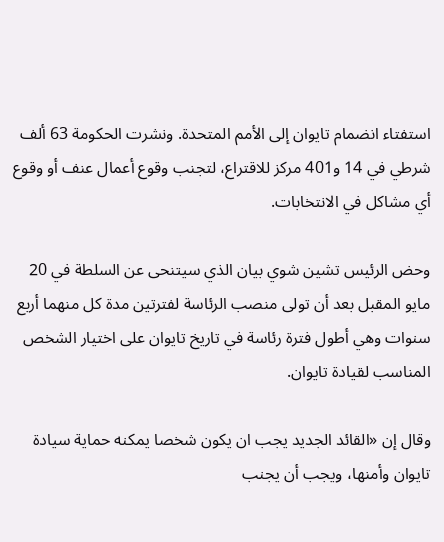استفتاء انضمام تايوان إلى الأمم المتحدة. ونشرت الحكومة 63 ألف شرطي في 14 و401 مركز للاقتراع، لتجنب وقوع أعمال عنف أو وقوع أي مشاكل في الانتخابات.

وحض الرئيس تشين شوي بيان الذي سيتنحى عن السلطة في 20 مايو المقبل بعد أن تولى منصب الرئاسة لفترتين مدة كل منهما أربع سنوات وهي أطول فترة رئاسة في تاريخ تايوان على اختيار الشخص المناسب لقيادة تايوان.

وقال إن «القائد الجديد يجب ان يكون شخصا يمكنه حماية سيادة تايوان وأمنها، ويجب أن يجنب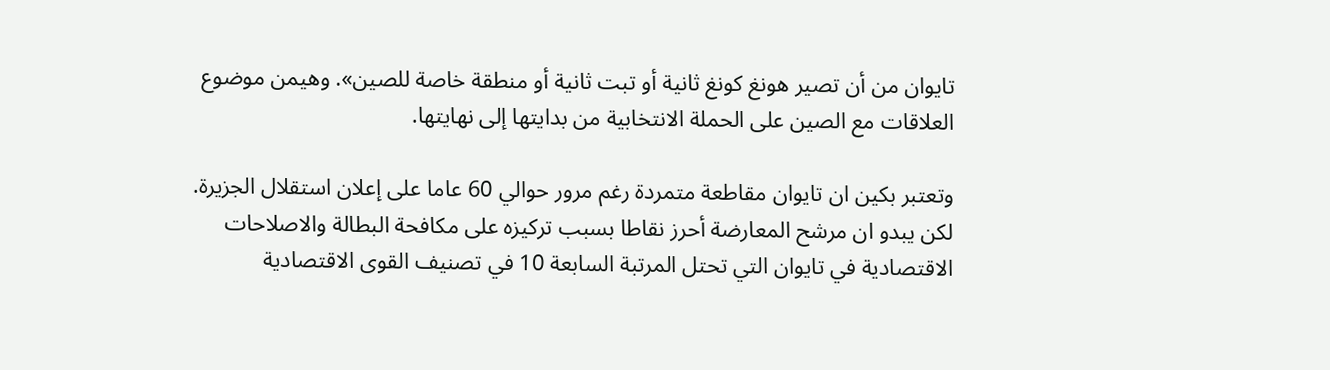تايوان من أن تصير هونغ كونغ ثانية أو تبت ثانية أو منطقة خاصة للصين». وهيمن موضوع العلاقات مع الصين على الحملة الانتخابية من بدايتها إلى نهايتها.

وتعتبر بكين ان تايوان مقاطعة متمردة رغم مرور حوالي 60 عاما على إعلان استقلال الجزيرة. لكن يبدو ان مرشح المعارضة أحرز نقاطا بسبب تركيزه على مكافحة البطالة والاصلاحات الاقتصادية في تايوان التي تحتل المرتبة السابعة 10 في تصنيف القوى الاقتصادية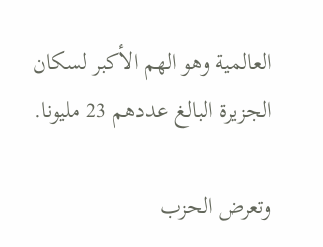العالمية وهو الهم الأكبر لسكان الجزيرة البالغ عددهم 23 مليونا.

وتعرض الحزب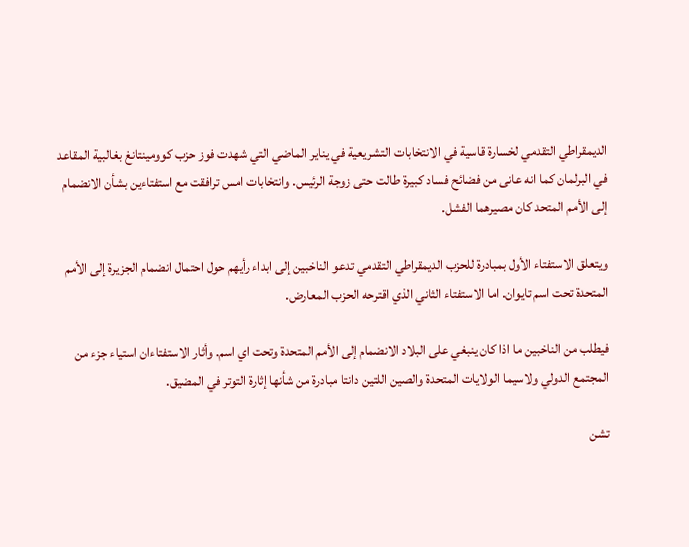الديمقراطي التقدمي لخسارة قاسية في الانتخابات التشريعية في يناير الماضي التي شهدت فوز حزب كوومينتانغ بغالبية المقاعد في البرلمان كما انه عانى من فضائح فساد كبيرة طالت حتى زوجة الرئيس. وانتخابات امس ترافقت مع استفتاءين بشأن الانضمام إلى الأمم المتحد كان مصيرهما الفشل.

ويتعلق الاستفتاء الأول بمبادرة للحزب الديمقراطي التقدمي تدعو الناخبين إلى ابداء رأيهم حول احتمال انضمام الجزيرة إلى الأمم المتحدة تحت اسم تايوان. اما الاستفتاء الثاني الذي اقترحه الحزب المعارض.

فيطلب من الناخبين ما اذا كان ينبغي على البلاد الانضمام إلى الأمم المتحدة وتحت اي اسم. وأثار الاستفتاءان استياء جزء من المجتمع الدولي ولاسيما الولايات المتحدة والصين اللتين دانتا مبادرة من شأنها إثارة التوتر في المضيق.

تشن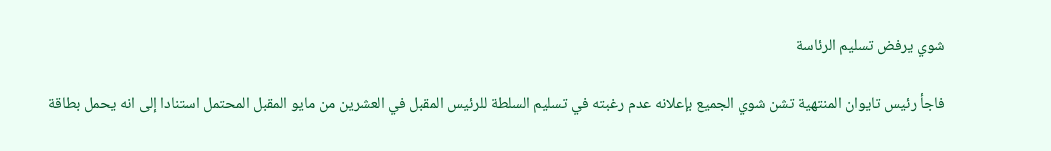شوي يرفض تسليم الرئاسة

فاجأ رئيس تايوان المنتهية تشن شوي الجميع بإعلانه عدم رغبته في تسليم السلطة للرئيس المقبل في العشرين من مايو المقبل المحتمل استنادا إلى انه يحمل بطاقة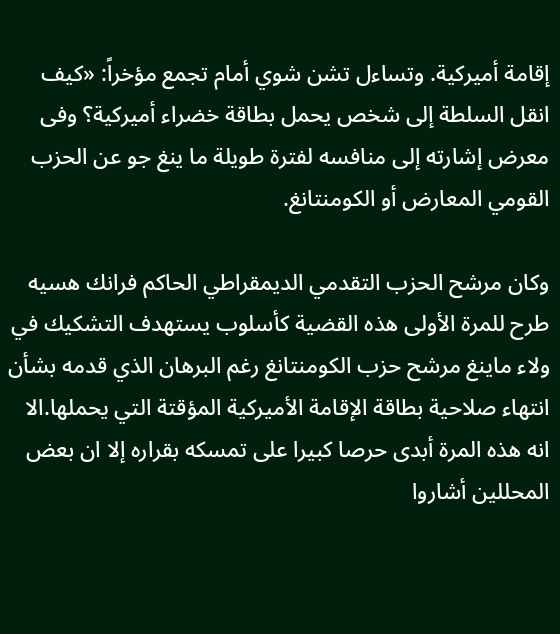إقامة أميركية. وتساءل تشن شوي أمام تجمع مؤخراً: «كيف انقل السلطة إلى شخص يحمل بطاقة خضراء أميركية؟ وفى معرض إشارته إلى منافسه لفترة طويلة ما ينغ جو عن الحزب القومي المعارض أو الكومنتانغ.

وكان مرشح الحزب التقدمي الديمقراطي الحاكم فرانك هسيه طرح للمرة الأولى هذه القضية كأسلوب يستهدف التشكيك في ولاء ماينغ مرشح حزب الكومنتانغ رغم البرهان الذي قدمه بشأن انتهاء صلاحية بطاقة الإقامة الأميركية المؤقتة التي يحملها.الا انه هذه المرة أبدى حرصا كبيرا على تمسكه بقراره إلا ان بعض المحللين أشاروا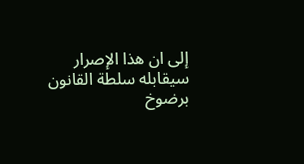إلى ان هذا الإصرار سيقابله سلطة القانون برضوخ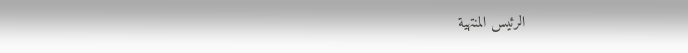الرئيس المنتهية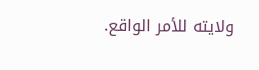ولايته للأمر الواقع.